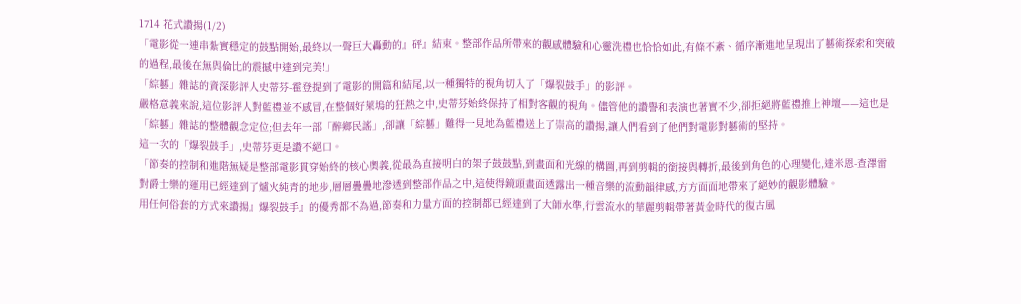1714 花式讚揚(1/2)
「電影從一連串紮實穩定的鼓點開始,最終以一聲巨大轟動的』砰』結束。整部作品所帶來的觀感體驗和心靈洗禮也恰恰如此,有條不紊、循序漸進地呈現出了藝術探索和突破的過程,最後在無與倫比的震撼中達到完美!」
「綜藝」雜誌的資深影評人史蒂芬-霍登提到了電影的開篇和結尾,以一種獨特的視角切入了「爆裂鼓手」的影評。
嚴格意義來說,這位影評人對藍禮並不感冒,在整個好萊塢的狂熱之中,史蒂芬始終保持了相對客觀的視角。儘管他的讚譽和表演也著實不少,卻拒絕將藍禮推上神壇——這也是「綜藝」雜誌的整體觀念定位;但去年一部「醉鄉民謠」,卻讓「綜藝」難得一見地為藍禮送上了崇高的讚揚,讓人們看到了他們對電影對藝術的堅持。
這一次的「爆裂鼓手」,史蒂芬更是讚不絕口。
「節奏的控制和進階無疑是整部電影貫穿始終的核心奧義,從最為直接明白的架子鼓鼓點,到畫面和光線的構圖,再到剪輯的銜接與轉折,最後到角色的心理變化,達米恩-查澤雷對爵士樂的運用已經達到了爐火純青的地步,層層疊疊地滲透到整部作品之中,這使得鏡頭畫面透露出一種音樂的流動韻律感,方方面面地帶來了絕妙的觀影體驗。
用任何俗套的方式來讚揚』爆裂鼓手』的優秀都不為過,節奏和力量方面的控制都已經達到了大師水準,行雲流水的華麗剪輯帶著黃金時代的復古風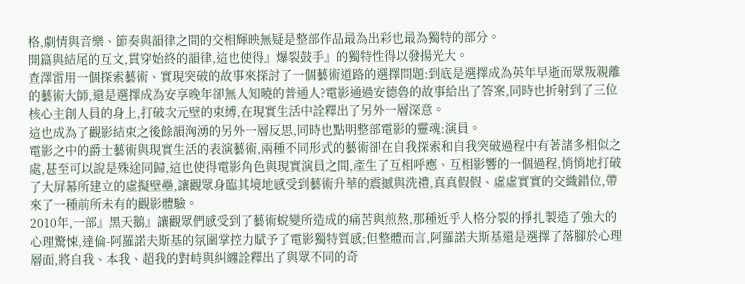格,劇情與音樂、節奏與韻律之間的交相輝映無疑是整部作品最為出彩也最為獨特的部分。
開篇與結尾的互文,貫穿始終的韻律,這也使得』爆裂鼓手』的獨特性得以發揚光大。
查澤雷用一個探索藝術、實現突破的故事來探討了一個藝術道路的選擇問題:到底是選擇成為英年早逝而眾叛親離的藝術大師,還是選擇成為安享晚年卻無人知曉的普通人?電影通過安德魯的故事給出了答案,同時也折射到了三位核心主創人員的身上,打破次元壁的束縛,在現實生活中詮釋出了另外一層深意。
這也成為了觀影結束之後餘韻洶湧的另外一層反思,同時也點明整部電影的靈魂:演員。
電影之中的爵士藝術與現實生活的表演藝術,兩種不同形式的藝術卻在自我探索和自我突破過程中有著諸多相似之處,甚至可以說是殊途同歸,這也使得電影角色與現實演員之間,產生了互相呼應、互相影響的一個過程,悄悄地打破了大屏幕所建立的虛擬壁壘,讓觀眾身臨其境地感受到藝術升華的震撼與洗禮,真真假假、虛虛實實的交織錯位,帶來了一種前所未有的觀影體驗。
2010年,一部』黑天鵝』讓觀眾們感受到了藝術蛻變所造成的痛苦與煎熬,那種近乎人格分裂的掙扎製造了強大的心理驚悚,達倫-阿羅諾夫斯基的氛圍掌控力賦予了電影獨特質感;但整體而言,阿羅諾夫斯基還是選擇了落腳於心理層面,將自我、本我、超我的對峙與糾纏詮釋出了與眾不同的奇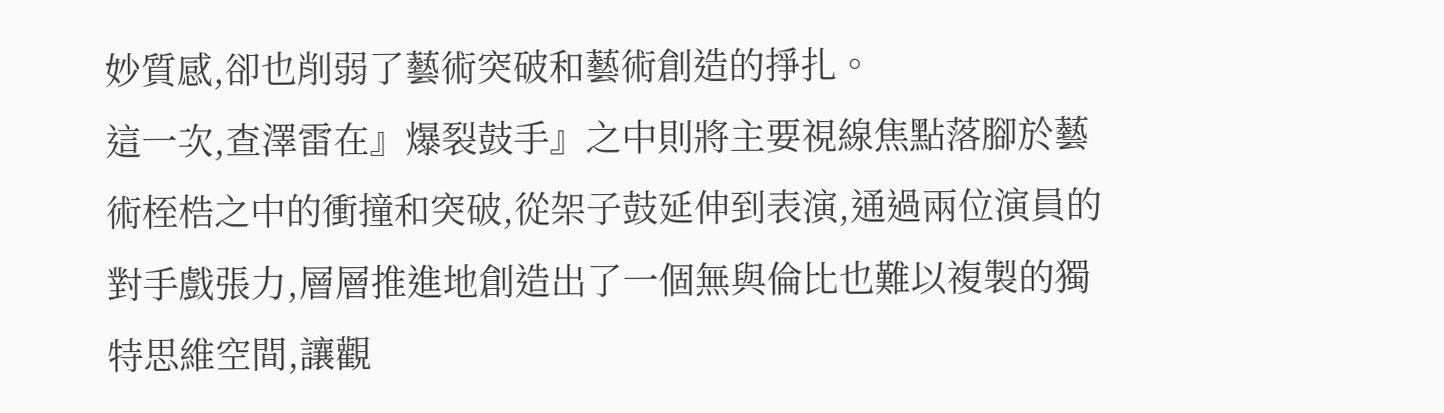妙質感,卻也削弱了藝術突破和藝術創造的掙扎。
這一次,查澤雷在』爆裂鼓手』之中則將主要視線焦點落腳於藝術桎梏之中的衝撞和突破,從架子鼓延伸到表演,通過兩位演員的對手戲張力,層層推進地創造出了一個無與倫比也難以複製的獨特思維空間,讓觀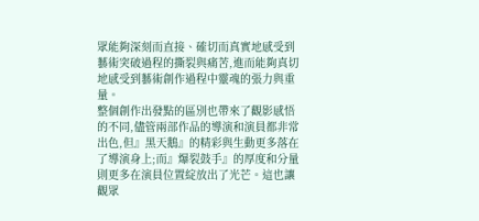眾能夠深刻而直接、確切而真實地感受到藝術突破過程的撕裂與痛苦,進而能夠真切地感受到藝術創作過程中靈魂的張力與重量。
整個創作出發點的區別也帶來了觀影感悟的不同,儘管兩部作品的導演和演員都非常出色,但』黑天鵝』的精彩與生動更多落在了導演身上;而』爆裂鼓手』的厚度和分量則更多在演員位置綻放出了光芒。這也讓觀眾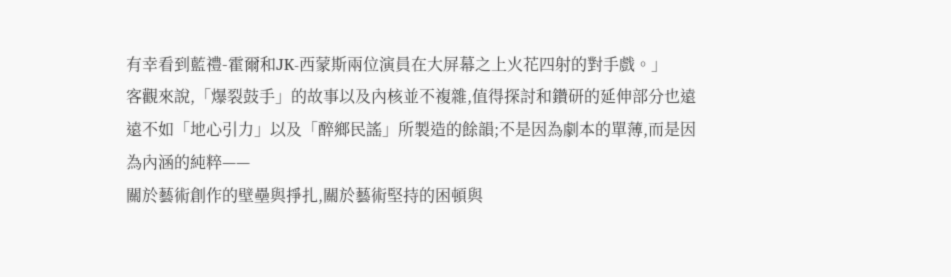有幸看到藍禮-霍爾和JK-西蒙斯兩位演員在大屏幕之上火花四射的對手戲。」
客觀來說,「爆裂鼓手」的故事以及內核並不複雜,值得探討和鑽研的延伸部分也遠遠不如「地心引力」以及「醉鄉民謠」所製造的餘韻;不是因為劇本的單薄,而是因為內涵的純粹——
關於藝術創作的壁壘與掙扎,關於藝術堅持的困頓與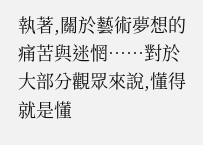執著,關於藝術夢想的痛苦與迷惘……對於大部分觀眾來說,懂得就是懂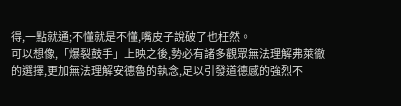得,一點就通;不懂就是不懂,嘴皮子說破了也枉然。
可以想像,「爆裂鼓手」上映之後,勢必有諸多觀眾無法理解弗萊徹的選擇,更加無法理解安德魯的執念,足以引發道德感的強烈不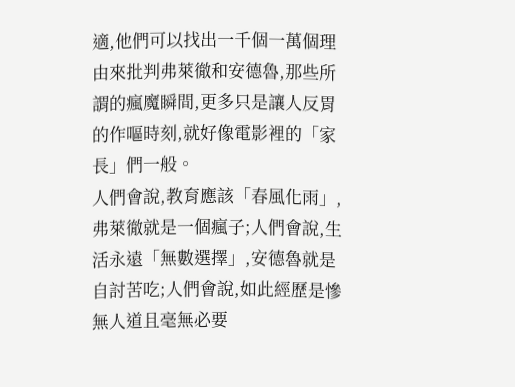適,他們可以找出一千個一萬個理由來批判弗萊徹和安德魯,那些所謂的瘋魔瞬間,更多只是讓人反胃的作嘔時刻,就好像電影裡的「家長」們一般。
人們會說,教育應該「春風化雨」,弗萊徹就是一個瘋子;人們會說,生活永遠「無數選擇」,安德魯就是自討苦吃;人們會說,如此經歷是慘無人道且毫無必要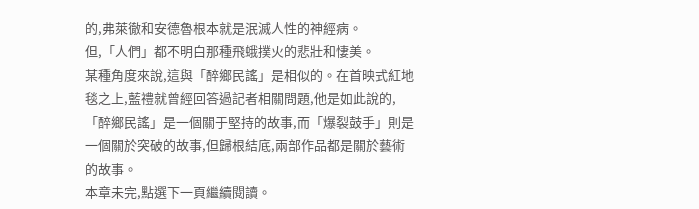的,弗萊徹和安德魯根本就是泯滅人性的神經病。
但,「人們」都不明白那種飛蛾撲火的悲壯和悽美。
某種角度來說,這與「醉鄉民謠」是相似的。在首映式紅地毯之上,藍禮就曾經回答過記者相關問題,他是如此說的,「醉鄉民謠」是一個關于堅持的故事,而「爆裂鼓手」則是一個關於突破的故事,但歸根結底,兩部作品都是關於藝術的故事。
本章未完,點選下一頁繼續閱讀。